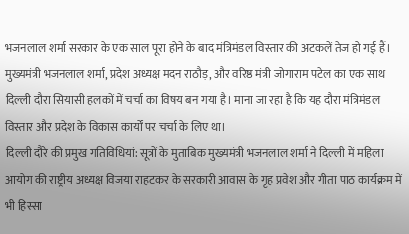भजनलाल शर्मा सरकार के एक साल पूरा होने के बाद मंत्रिमंडल विस्तार की अटकलें तेज हो गई हैं। मुख्यमंत्री भजनलाल शर्मा, प्रदेश अध्यक्ष मदन राठौड़, और वरिष्ठ मंत्री जोगाराम पटेल का एक साथ दिल्ली दौरा सियासी हलकों में चर्चा का विषय बन गया है। माना जा रहा है कि यह दौरा मंत्रिमंडल विस्तार और प्रदेश के विकास कार्यों पर चर्चा के लिए था।
दिल्ली दौरे की प्रमुख गतिविधियां: सूत्रों के मुताबिक मुख्यमंत्री भजनलाल शर्मा ने दिल्ली में महिला आयोग की राष्ट्रीय अध्यक्ष विजया राहटकर के सरकारी आवास के गृह प्रवेश और गीता पाठ कार्यक्रम में भी हिस्सा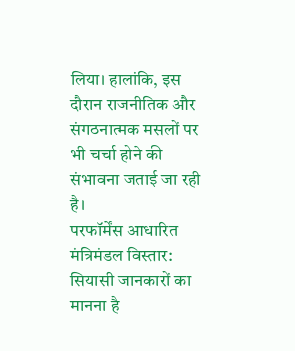लिया। हालांकि, इस दौरान राजनीतिक और संगठनात्मक मसलों पर भी चर्चा होने की संभावना जताई जा रही है।
परफॉर्मेंस आधारित मंत्रिमंडल विस्तार: सियासी जानकारों का मानना है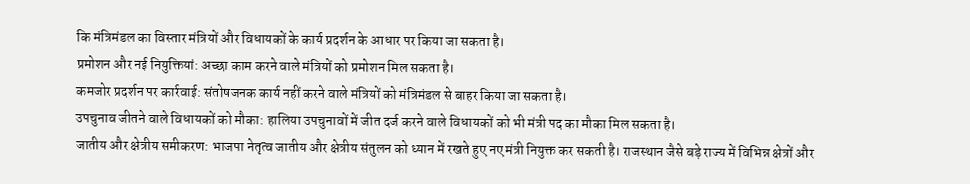कि मंत्रिमंडल का विस्तार मंत्रियों और विधायकों के कार्य प्रदर्शन के आधार पर किया जा सकता है।
प्रमोशन और नई नियुक्तियां: अच्छा काम करने वाले मंत्रियों को प्रमोशन मिल सकता है।
कमजोर प्रदर्शन पर कार्रवाई: संतोषजनक कार्य नहीं करने वाले मंत्रियों को मंत्रिमंडल से बाहर किया जा सकता है।
उपचुनाव जीतने वाले विधायकों को मौका: हालिया उपचुनावों में जीत दर्ज करने वाले विधायकों को भी मंत्री पद का मौका मिल सकता है।
जातीय और क्षेत्रीय समीकरण: भाजपा नेतृत्व जातीय और क्षेत्रीय संतुलन को ध्यान में रखते हुए नए मंत्री नियुक्त कर सकती है। राजस्थान जैसे बड़े राज्य में विभिन्न क्षेत्रों और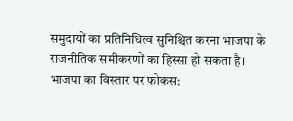समुदायों का प्रतिनिधित्व सुनिश्चित करना भाजपा के राजनीतिक समीकरणों का हिस्सा हो सकता है।
भाजपा का विस्तार पर फोकस: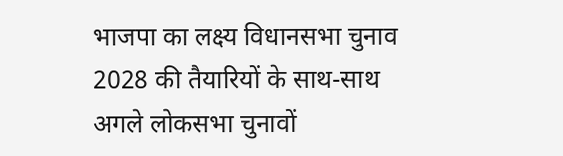भाजपा का लक्ष्य विधानसभा चुनाव 2028 की तैयारियों के साथ-साथ अगले लोकसभा चुनावों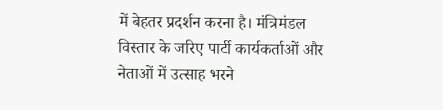में बेहतर प्रदर्शन करना है। मंत्रिमंडल विस्तार के जरिए पार्टी कार्यकर्ताओं और नेताओं में उत्साह भरने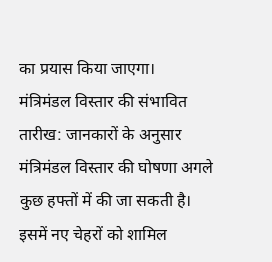का प्रयास किया जाएगा।
मंत्रिमंडल विस्तार की संभावित तारीख: जानकारों के अनुसार मंत्रिमंडल विस्तार की घोषणा अगले कुछ हफ्तों में की जा सकती है। इसमें नए चेहरों को शामिल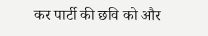कर पार्टी की छवि को और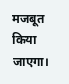मजबूत किया जाएगा।